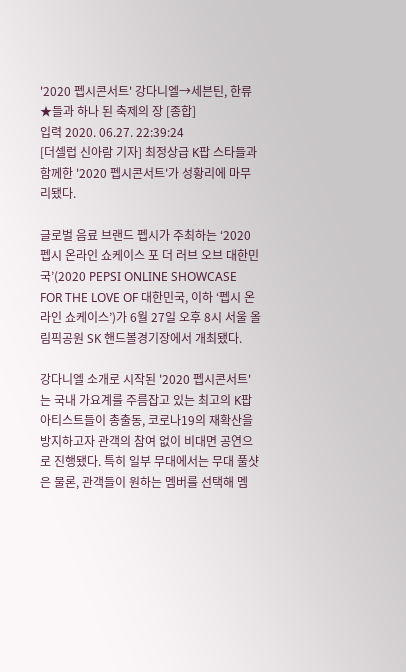'2020 펩시콘서트' 강다니엘→세븐틴, 한류★들과 하나 된 축제의 장 [종합]
입력 2020. 06.27. 22:39:24
[더셀럽 신아람 기자] 최정상급 K팝 스타들과 함께한 '2020 펩시콘서트'가 성황리에 마무리됐다.

글로벌 음료 브랜드 펩시가 주최하는 ‘2020 펩시 온라인 쇼케이스 포 더 러브 오브 대한민국’(2020 PEPSI ONLINE SHOWCASE FOR THE LOVE OF 대한민국, 이하 ‘펩시 온라인 쇼케이스’)가 6월 27일 오후 8시 서울 올림픽공원 SK 핸드볼경기장에서 개최됐다.

강다니엘 소개로 시작된 '2020 펩시콘서트'는 국내 가요계를 주름잡고 있는 최고의 K팝 아티스트들이 총출동, 코로나19의 재확산을 방지하고자 관객의 참여 없이 비대면 공연으로 진행됐다. 특히 일부 무대에서는 무대 풀샷은 물론, 관객들이 원하는 멤버를 선택해 멤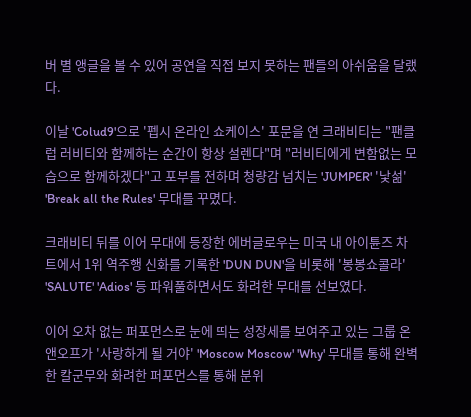버 별 앵글을 볼 수 있어 공연을 직접 보지 못하는 팬들의 아쉬움을 달랬다.

이날 'Colud9'으로 '펩시 온라인 쇼케이스' 포문을 연 크래비티는 "팬클럽 러비티와 함께하는 순간이 항상 설렌다"며 "러비티에게 변함없는 모습으로 함께하겠다"고 포부를 전하며 청량감 넘치는 'JUMPER' '낯섦' 'Break all the Rules' 무대를 꾸몄다.

크래비티 뒤를 이어 무대에 등장한 에버글로우는 미국 내 아이튠즈 차트에서 1위 역주행 신화를 기록한 'DUN DUN'을 비롯해 '봉봉쇼콜라' 'SALUTE' 'Adios' 등 파워풀하면서도 화려한 무대를 선보였다.

이어 오차 없는 퍼포먼스로 눈에 띄는 성장세를 보여주고 있는 그룹 온앤오프가 '사랑하게 될 거야' 'Moscow Moscow' 'Why' 무대를 통해 완벽한 칼군무와 화려한 퍼포먼스를 통해 분위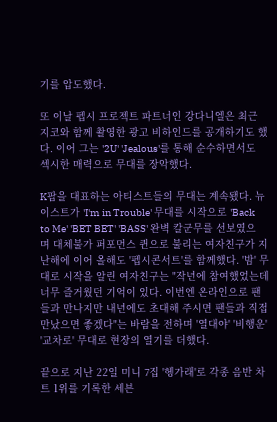기를 압도했다.

또 이날 펩시 프로젝트 파트너인 강다니엘은 최근 지코와 함께 촬영한 광고 비하인드를 공개하기도 했다. 이어 그는 '2U' 'Jealous'를 통해 순수하면서도 섹시한 매력으로 무대를 장악했다.

K팝을 대표하는 아티스트들의 무대는 계속됐다. 뉴이스트가 'I'm in Trouble' 무대를 시작으로 'Back to Me' 'BET BET' 'BASS' 완벽 칼군무를 선보였으며 대체불가 퍼포먼스 퀸으로 불리는 여자친구가 지난해에 이어 올해도 '펩시콘서트'를 함께했다. '밤' 무대로 시작을 알린 여자친구는 "작년에 참여했었는데 너무 즐거웠던 기억이 있다. 이번엔 온라인으로 팬들과 만나지만 내년에도 초대해 주시면 팬들과 직접 만났으면 좋겠다"는 바람을 전하며 '열대야' '비행운' '교차로' 무대로 현장의 열기를 더했다.

끝으로 지난 22일 미니 7집 '헹가래'로 각종 음반 차트 1위를 기록한 세븐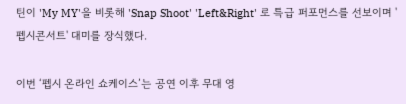틴이 'My MY'을 비롯해 'Snap Shoot' 'Left&Right' 로 특급 퍼포먼스를 선보이며 '펩시콘서트' 대미를 장식했다.

이번 ‘펩시 온라인 쇼케이스’는 공연 이후 무대 영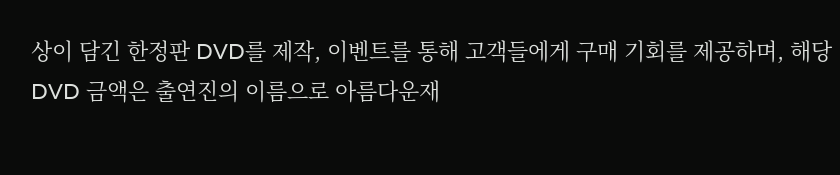상이 담긴 한정판 DVD를 제작, 이벤트를 통해 고객들에게 구매 기회를 제공하며, 해당 DVD 금액은 출연진의 이름으로 아름다운재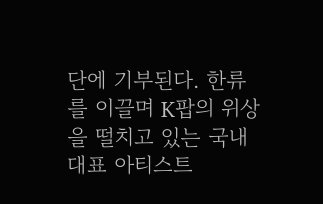단에 기부된다. 한류를 이끌며 K팝의 위상을 떨치고 있는 국내 대표 아티스트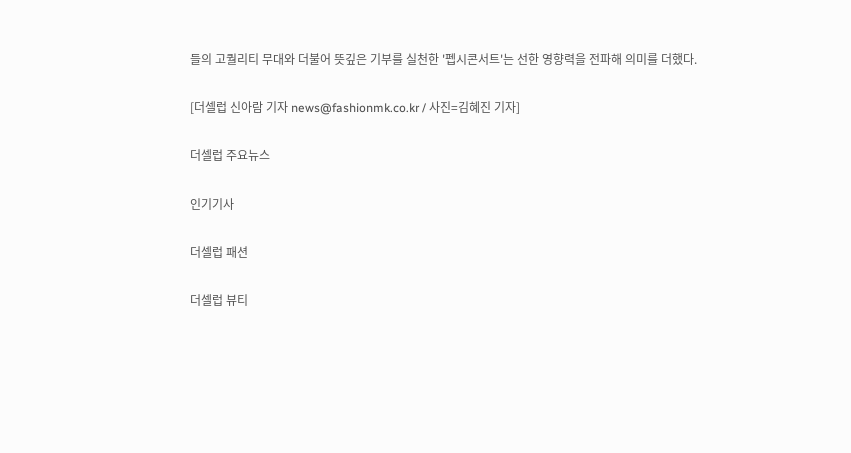들의 고퀄리티 무대와 더불어 뜻깊은 기부를 실천한 '펩시콘서트'는 선한 영향력을 전파해 의미를 더했다.

[더셀럽 신아람 기자 news@fashionmk.co.kr / 사진=김혜진 기자]

더셀럽 주요뉴스

인기기사

더셀럽 패션

더셀럽 뷰티